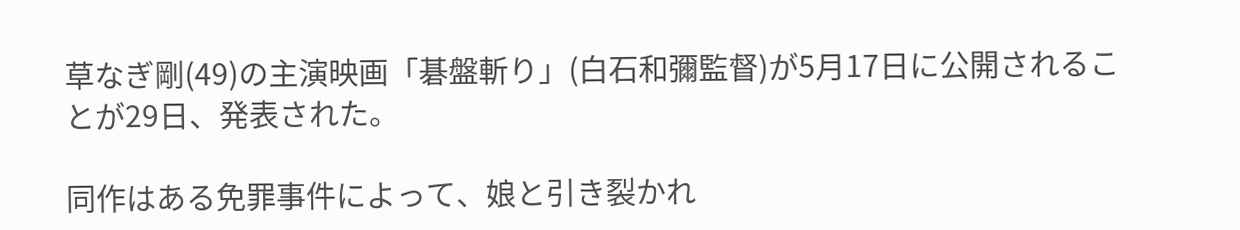草なぎ剛(49)の主演映画「碁盤斬り」(白石和彌監督)が5月17日に公開されることが29日、発表された。

同作はある免罪事件によって、娘と引き裂かれ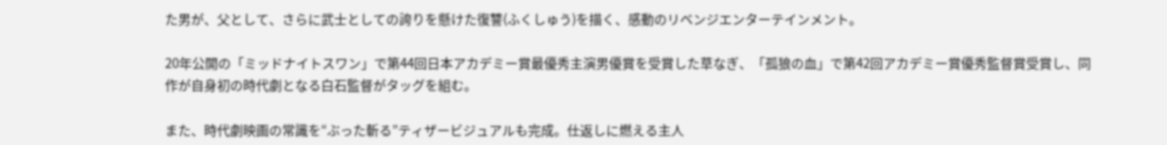た男が、父として、さらに武士としての誇りを懸けた復讐(ふくしゅう)を描く、感動のリベンジエンターテインメント。

20年公開の「ミッドナイトスワン」で第44回日本アカデミー賞最優秀主演男優賞を受賞した草なぎ、「孤狼の血」で第42回アカデミー賞優秀監督賞受賞し、同作が自身初の時代劇となる白石監督がタッグを組む。

また、時代劇映画の常識を“ぶった斬る”ティザービジュアルも完成。仕返しに燃える主人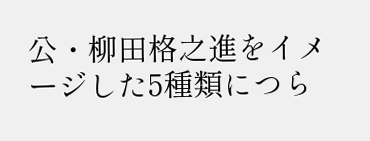公・柳田格之進をイメージした5種類につら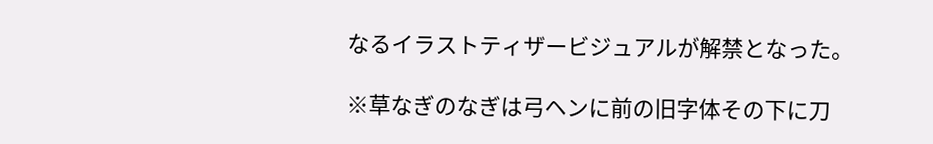なるイラストティザービジュアルが解禁となった。

※草なぎのなぎは弓ヘンに前の旧字体その下に刀